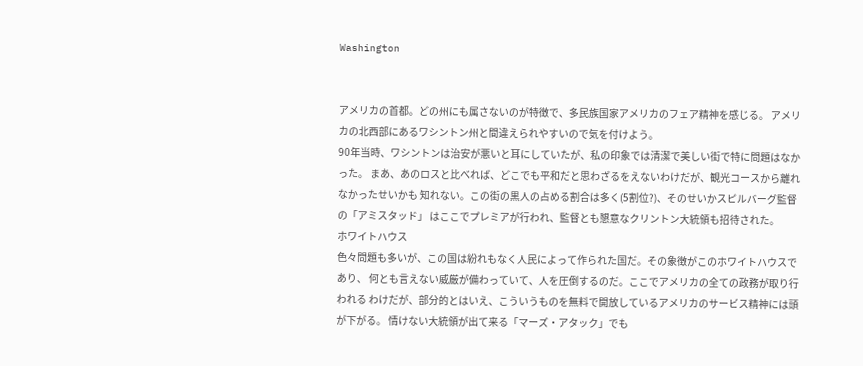Washington


アメリカの首都。どの州にも属さないのが特徴で、多民族国家アメリカのフェア精神を感じる。 アメリカの北西部にあるワシントン州と間違えられやすいので気を付けよう。
90年当時、ワシントンは治安が悪いと耳にしていたが、私の印象では清潔で美しい街で特に問題はなかった。 まあ、あのロスと比べれば、どこでも平和だと思わざるをえないわけだが、観光コースから離れなかったせいかも 知れない。この街の黒人の占める割合は多く(5割位?)、そのせいかスピルバーグ監督の「アミスタッド」 はここでプレミアが行われ、監督とも懇意なクリントン大統領も招待された。
ホワイトハウス
色々問題も多いが、この国は紛れもなく人民によって作られた国だ。その象徴がこのホワイトハウスであり、 何とも言えない威厳が備わっていて、人を圧倒するのだ。ここでアメリカの全ての政務が取り行われる わけだが、部分的とはいえ、こういうものを無料で開放しているアメリカのサービス精神には頭が下がる。 情けない大統領が出て来る「マーズ・アタック」でも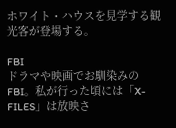ホワイト・ハウスを見学する観光客が登場する。

FBI
ドラマや映画でお馴染みのFBI。私が行った頃には「X-FILES」は放映さ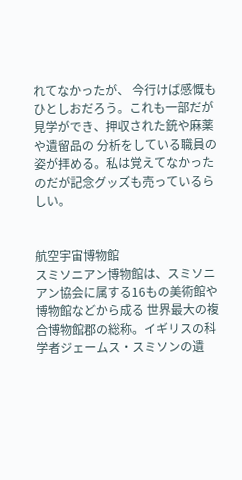れてなかったが、 今行けば感慨もひとしおだろう。これも一部だが見学ができ、押収された銃や麻薬や遺留品の 分析をしている職員の姿が拝める。私は覚えてなかったのだが記念グッズも売っているらしい。


航空宇宙博物館
スミソニアン博物館は、スミソニアン協会に属する16もの美術館や博物館などから成る 世界最大の複合博物館郡の総称。イギリスの科学者ジェームス・スミソンの遺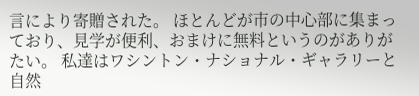言により寄贈された。 ほとんどが市の中心部に集まっており、見学が便利、おまけに無料というのがありがたい。 私達はワシントン・ナショナル・ギャラリーと自然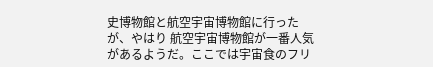史博物館と航空宇宙博物館に行ったが、やはり 航空宇宙博物館が一番人気があるようだ。ここでは宇宙食のフリ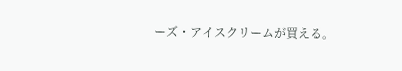ーズ・アイスクリームが買える。